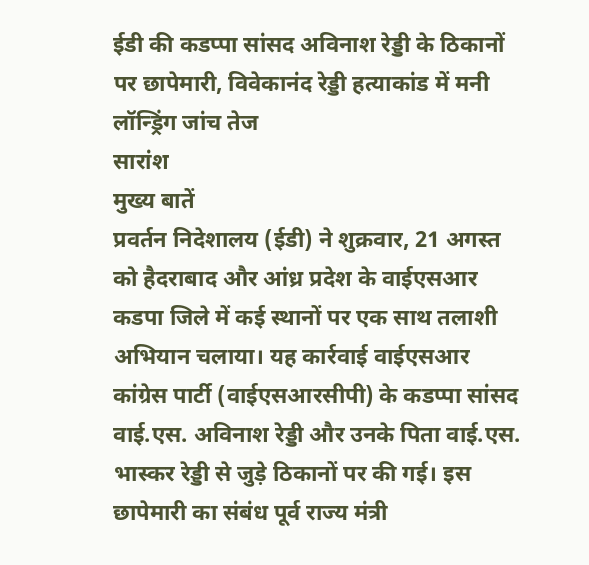ईडी की कडप्पा सांसद अविनाश रेड्डी के ठिकानों पर छापेमारी, विवेकानंद रेड्डी हत्याकांड में मनी लॉन्ड्रिंग जांच तेज
सारांश
मुख्य बातें
प्रवर्तन निदेशालय (ईडी) ने शुक्रवार, 21 अगस्त को हैदराबाद और आंध्र प्रदेश के वाईएसआर कडपा जिले में कई स्थानों पर एक साथ तलाशी अभियान चलाया। यह कार्रवाई वाईएसआर कांग्रेस पार्टी (वाईएसआरसीपी) के कडप्पा सांसद वाई.एस. अविनाश रेड्डी और उनके पिता वाई.एस. भास्कर रेड्डी से जुड़े ठिकानों पर की गई। इस छापेमारी का संबंध पूर्व राज्य मंत्री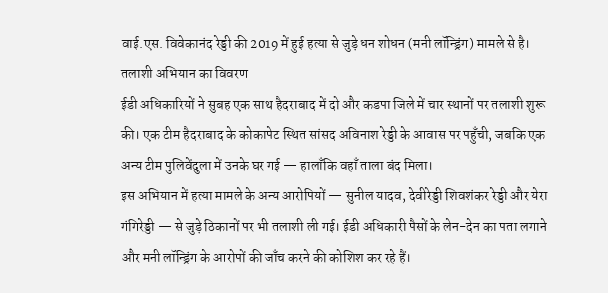वाई.एस. विवेकानंद रेड्डी की 2019 में हुई हत्या से जुड़े धन शोधन (मनी लॉन्ड्रिंग) मामले से है।
तलाशी अभियान का विवरण
ईडी अधिकारियों ने सुबह एक साथ हैदराबाद में दो और कडपा जिले में चार स्थानों पर तलाशी शुरू की। एक टीम हैदराबाद के कोकापेट स्थित सांसद अविनाश रेड्डी के आवास पर पहुँची, जबकि एक अन्य टीम पुलिवेंदुला में उनके घर गई — हालाँकि वहाँ ताला बंद मिला।
इस अभियान में हत्या मामले के अन्य आरोपियों — सुनील यादव, देवीरेड्डी शिवशंकर रेड्डी और येरा गंगिरेड्डी — से जुड़े ठिकानों पर भी तलाशी ली गई। ईडी अधिकारी पैसों के लेन-देन का पता लगाने और मनी लॉन्ड्रिंग के आरोपों की जाँच करने की कोशिश कर रहे हैं।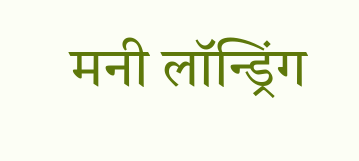मनी लॉन्ड्रिंग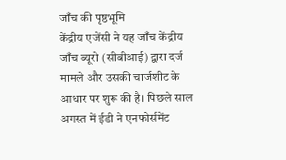जाँच की पृष्ठभूमि
केंद्रीय एजेंसी ने यह जाँच केंद्रीय जाँच ब्यूरो (सीबीआई) द्वारा दर्ज मामले और उसकी चार्जशीट के आधार पर शुरू की है। पिछले साल अगस्त में ईडी ने एनफोर्समेंट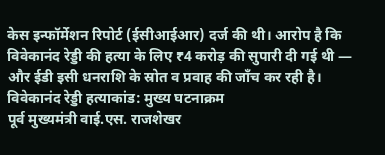केस इन्फॉर्मेशन रिपोर्ट (ईसीआईआर) दर्ज की थी। आरोप है कि विवेकानंद रेड्डी की हत्या के लिए ₹4 करोड़ की सुपारी दी गई थी — और ईडी इसी धनराशि के स्रोत व प्रवाह की जाँच कर रही है।
विवेकानंद रेड्डी हत्याकांड: मुख्य घटनाक्रम
पूर्व मुख्यमंत्री वाई.एस. राजशेखर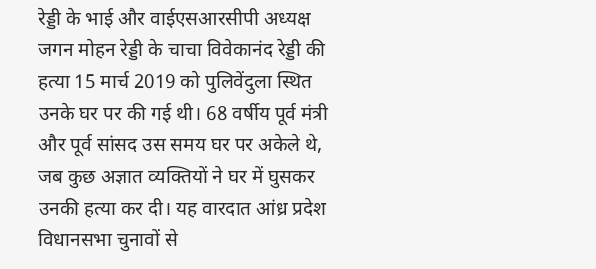रेड्डी के भाई और वाईएसआरसीपी अध्यक्ष जगन मोहन रेड्डी के चाचा विवेकानंद रेड्डी की हत्या 15 मार्च 2019 को पुलिवेंदुला स्थित उनके घर पर की गई थी। 68 वर्षीय पूर्व मंत्री और पूर्व सांसद उस समय घर पर अकेले थे, जब कुछ अज्ञात व्यक्तियों ने घर में घुसकर उनकी हत्या कर दी। यह वारदात आंध्र प्रदेश विधानसभा चुनावों से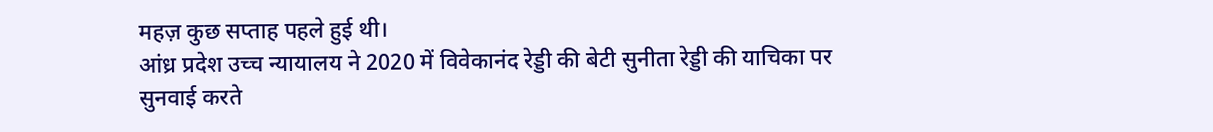महज़ कुछ सप्ताह पहले हुई थी।
आंध्र प्रदेश उच्च न्यायालय ने 2020 में विवेकानंद रेड्डी की बेटी सुनीता रेड्डी की याचिका पर सुनवाई करते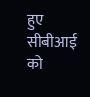हुए सीबीआई को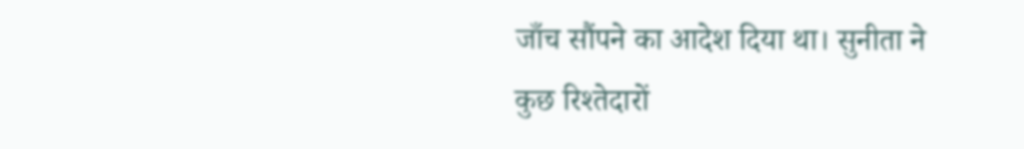जाँच सौंपने का आदेश दिया था। सुनीता ने कुछ रिश्तेदारों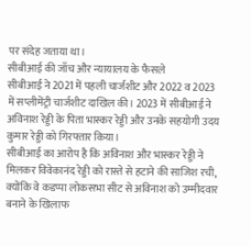पर संदेह जताया था।
सीबीआई की जाँच और न्यायालय के फैसले
सीबीआई ने 2021 में पहली चार्जशीट और 2022 व 2023 में सप्लीमेंट्री चार्जशीट दाखिल की। 2023 में सीबीआई ने अविनाश रेड्डी के पिता भास्कर रेड्डी और उनके सहयोगी उदय कुमार रेड्डी को गिरफ्तार किया।
सीबीआई का आरोप है कि अविनाश और भास्कर रेड्डी ने मिलकर विवेकानंद रेड्डी को रास्ते से हटाने की साजिश रची, क्योंकि वे कडप्पा लोकसभा सीट से अविनाश को उम्मीदवार बनाने के खिलाफ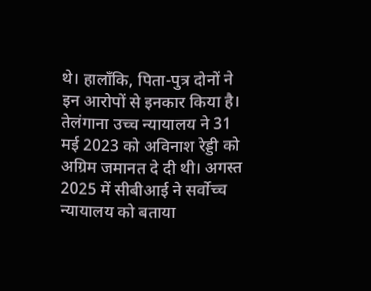थे। हालाँकि, पिता-पुत्र दोनों ने इन आरोपों से इनकार किया है।
तेलंगाना उच्च न्यायालय ने 31 मई 2023 को अविनाश रेड्डी को अग्रिम जमानत दे दी थी। अगस्त 2025 में सीबीआई ने सर्वोच्च न्यायालय को बताया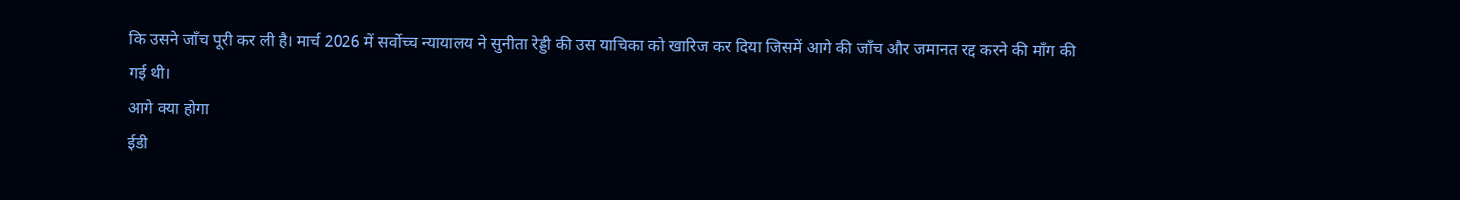कि उसने जाँच पूरी कर ली है। मार्च 2026 में सर्वोच्च न्यायालय ने सुनीता रेड्डी की उस याचिका को खारिज कर दिया जिसमें आगे की जाँच और जमानत रद्द करने की माँग की गई थी।
आगे क्या होगा
ईडी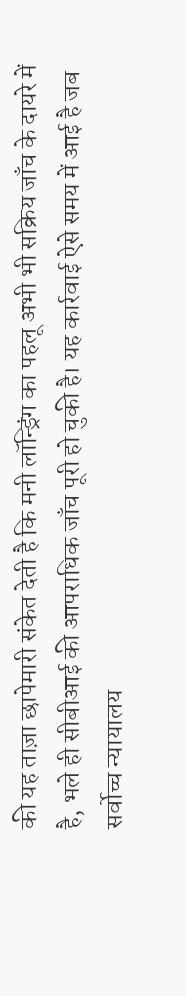की यह ताज़ा छापेमारी संकेत देती है कि मनी लॉन्ड्रिंग का पहलू अभी भी सक्रिय जाँच के दायरे में है, भले ही सीबीआई की आपराधिक जाँच पूरी हो चुकी है। यह कार्रवाई ऐसे समय में आई है जब सर्वोच्च न्यायालय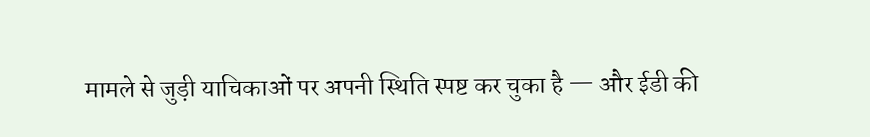मामले से जुड़ी याचिकाओं पर अपनी स्थिति स्पष्ट कर चुका है — और ईडी की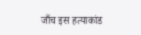जाँच इस हत्याकांड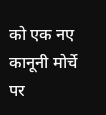को एक नए कानूनी मोर्चे पर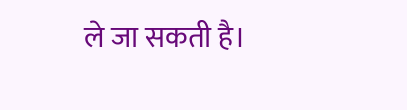ले जा सकती है।